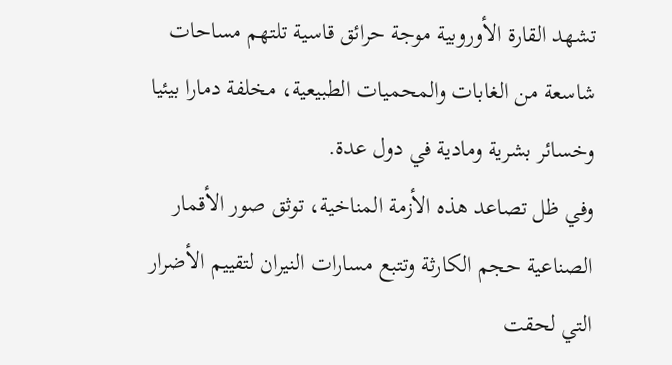تشهد القارة الأوروبية موجة حرائق قاسية تلتهم مساحات شاسعة من الغابات والمحميات الطبيعية، مخلفة دمارا بيئيا وخسائر بشرية ومادية في دول عدة.
وفي ظل تصاعد هذه الأزمة المناخية، توثق صور الأقمار الصناعية حجم الكارثة وتتبع مسارات النيران لتقييم الأضرار التي لحقت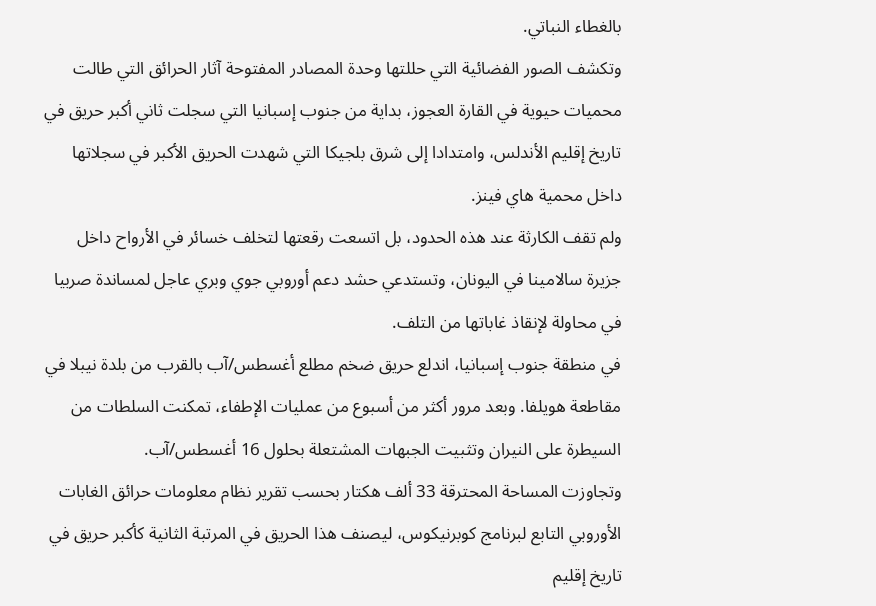بالغطاء النباتي.
وتكشف الصور الفضائية التي حللتها وحدة المصادر المفتوحة آثار الحرائق التي طالت محميات حيوية في القارة العجوز، بداية من جنوب إسبانيا التي سجلت ثاني أكبر حريق في تاريخ إقليم الأندلس، وامتدادا إلى شرق بلجيكا التي شهدت الحريق الأكبر في سجلاتها داخل محمية هاي فينز.
ولم تقف الكارثة عند هذه الحدود، بل اتسعت رقعتها لتخلف خسائر في الأرواح داخل جزيرة سالامينا في اليونان، وتستدعي حشد دعم أوروبي جوي وبري عاجل لمساندة صربيا في محاولة لإنقاذ غاباتها من التلف.
في منطقة جنوب إسبانيا، اندلع حريق ضخم مطلع أغسطس/آب بالقرب من بلدة نيبلا في مقاطعة هويلفا. وبعد مرور أكثر من أسبوع من عمليات الإطفاء، تمكنت السلطات من السيطرة على النيران وتثبيت الجبهات المشتعلة بحلول 16 أغسطس/آب.
وتجاوزت المساحة المحترقة 33 ألف هكتار بحسب تقرير نظام معلومات حرائق الغابات الأوروبي التابع لبرنامج كوبرنيكوس، ليصنف هذا الحريق في المرتبة الثانية كأكبر حريق في تاريخ إقليم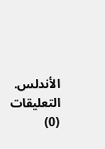الأندلس.
التعليقات (0)